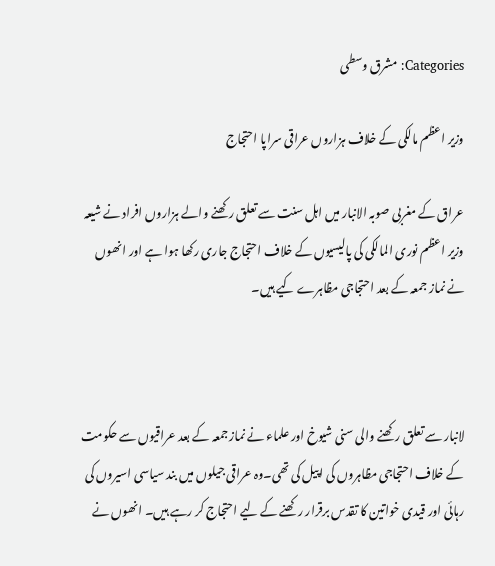Categories: مشرق وسطی

وزیر اعظم مالکی کے خلاف ہزاروں عراقی سراپا احتجاج

عراق کے مغربی صوبہ الانبار میں اہل سنت سے تعلق رکھنے والے ہزاروں افراد نے شیعہ وزیر اعظم نوری المالکی کی پالیسیوں کے خلاف احتجاج جاری رکھا ہوا ہے اور انھوں نے نماز جمعہ کے بعد احتجاجی مظاہرے کیے ہیں۔



لانبار سے تعلق رکھنے والی سنی شیوخ اور علماء نے نمازجمعہ کے بعد عراقیوں سے حکومت کے خلاف احتجاجی مظاہروں کی اپیل کی تھی۔وہ عراقی جیلوں میں بند سیاسی اسیروں کی رہائی اور قیدی خواتین کا تقدس برقرار رکھنے کے لیے احتجاج کر رہے ہیں۔ انھوں نے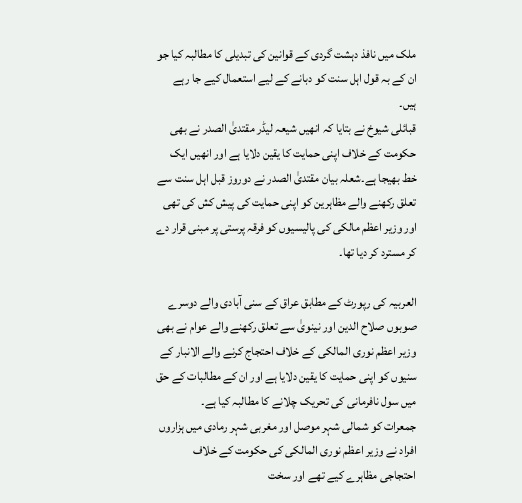ملک میں نافذ دہشت گردی کے قوانین کی تبدیلی کا مطالبہ کیا جو ان کے بہ قول اہل سنت کو دبانے کے لیے استعمال کیے جا رہے ہیں۔
قبائلی شیوخ نے بتایا کہ انھیں شیعہ لیڈر مقتدیٰ الصدر نے بھی حکومت کے خلاف اپنی حمایت کا یقین دلایا ہے اور انھیں ایک خط بھیجا ہے۔شعلہ بیان مقتدیٰ الصدر نے دوروز قبل اہل سنت سے تعلق رکھنے والے مظاہرین کو اپنی حمایت کی پیش کش کی تھی اور وزیر اعظم مالکی کی پالیسیوں کو فرقہ پرستی پر مبنی قرار دے کر مسترد کر دیا تھا۔

العربیہ کی رپورٹ کے مطابق عراق کے سنی آبادی والے دوسرے صوبوں صلاح الدین اور نینویٰ سے تعلق رکھنے والے عوام نے بھی وزیر اعظم نوری المالکی کے خلاف احتجاج کرنے والے الانبار کے سنیوں کو اپنی حمایت کا یقین دلایا ہے اور ان کے مطالبات کے حق میں سول نافرمانی کی تحریک چلانے کا مطالبہ کیا ہے۔
جمعرات کو شمالی شہر موصل اور مغربی شہر رمادی میں ہزاروں افراد نے وزیر اعظم نوری المالکی کی حکومت کے خلاف احتجاجی مظاہرے کیے تھے اور سخت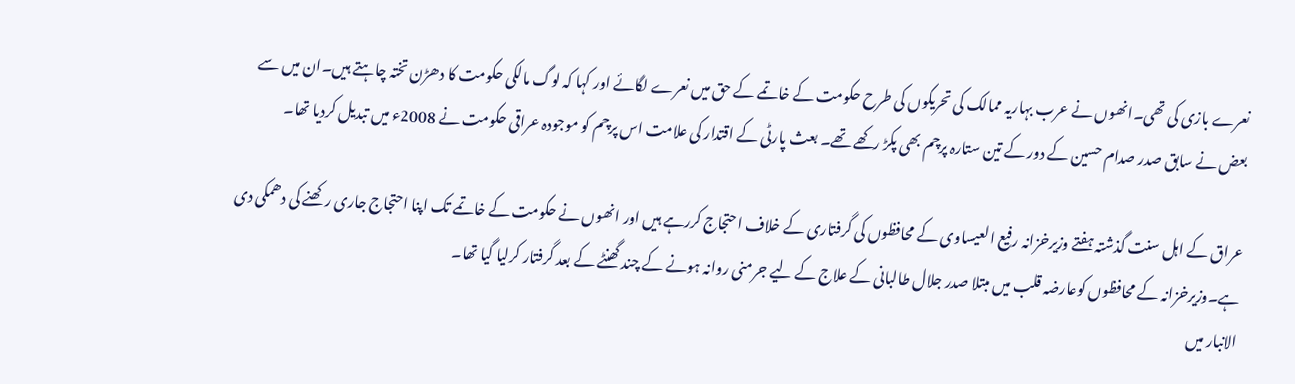نعرے بازی کی تھی۔انھوں نے عرب بہاریہ ممالک کی تحریکوں کی طرح حکومت کے خاتمے کے حق میں نعرے لگائے اور کہا کہ لوگ مالکی حکومت کا دھڑن تختہ چاہتے ہیں۔ان میں سے بعض نے سابق صدر صدام حسین کے دور کے تین ستارہ پرچم بھی پکڑ رکھے تھے۔ بعث پارٹی کے اقتدار کی علامت اس پرچم کو موجودہ عراقی حکومت نے 2008ء میں تبدیل کردیا تھا۔

عراق کے اہل سنت گذشتہ ہفتے وزیرخزانہ رفیع العیساوی کے محافظوں کی گرفتاری کے خلاف احتجاج کررہے ہیں اور انھوں نے حکومت کے خاتمے تک اپنا احتجاج جاری رکھنے کی دھمکی دی ہے۔وزیرخزانہ کے محافظوں کوعارضہ قلب میں مبتلا صدر جلال طالبانی کے علاج کے لیے جرمنی روانہ ہونے کے چند گھنٹے کے بعد گرفتار کرلیا گیا تھا۔
الانبار میں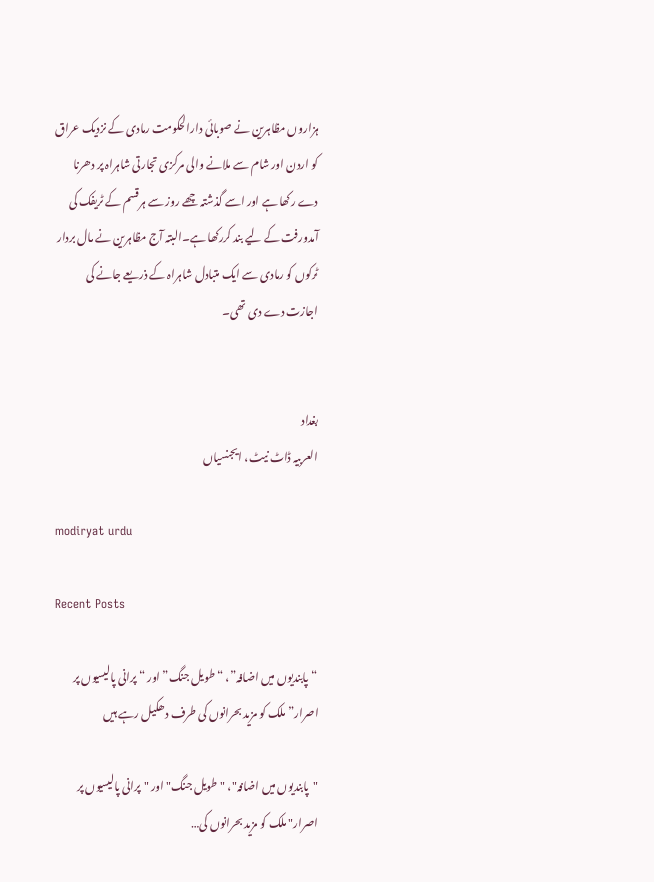ہزاروں مظاہرین نے صوبائی دارالحکومت رمادی کے نزدیک عراق کو اردن اور شام سے ملانے والی مرکزی تجارتی شاہراہ پر دھرنا دے رکھا ہے اور اسے گذشتہ چھے روز سے ہرقسم کے ٹریفک کی آمدورفت کے لیے بند کررکھا ہے۔البتہ آج مظاہرین نے مال بردار ٹرکوں کو رمادی سے ایک متبادل شاہراہ کے ذریعے جانے کی اجازت دے دی تھی۔


بغداد
العربیہ ڈاٹ نیٹ، ایجنسیاں

modiryat urdu

Recent Posts

“پابندیوں میں اضافہ”، “طویل جنگ” اور “پرانی پالیسیوں پر اصرار” ملک کو مزید بحرانوں کی طرف دھکیل رہے ہیں

"پابندیوں میں اضافہ"، "طویل جنگ" اور "پرانی پالیسیوں پر اصرار" ملک کو مزید بحرانوں کی…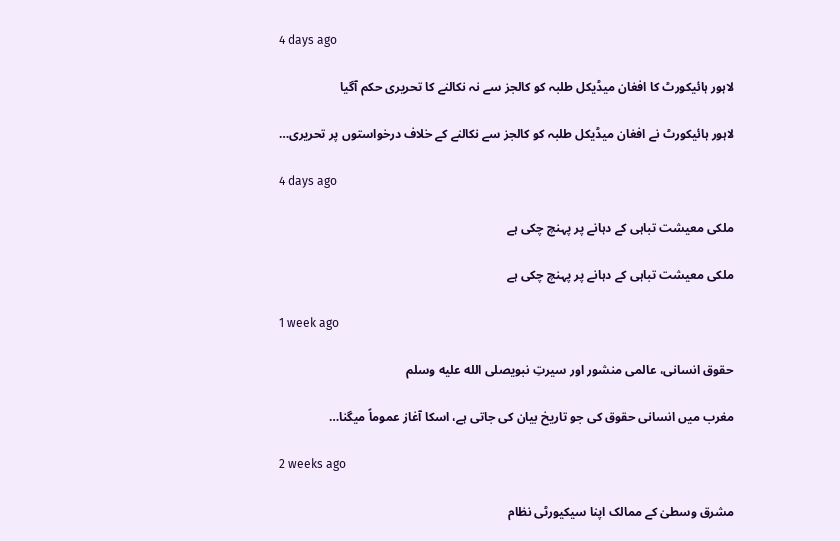4 days ago

لاہور ہائیکورٹ کا افغان میڈیکل طلبہ کو کالجز سے نہ نکالنے کا تحریری حکم آگیا

لاہور ہائیکورٹ نے افغان میڈیکل طلبہ کو کالجز سے نکالنے کے خلاف درخواستوں پر تحریری…

4 days ago

ملکی معیشت تباہی کے دہانے پر پہنچ چکی ہے

ملکی معیشت تباہی کے دہانے پر پہنچ چکی ہے

1 week ago

حقوق انسانی، عالمی منشور اور سیرتِ نبویصلى الله عليه وسلم

مغرب میں انسانی حقوق کی جو تاریخ بیان کی جاتی ہے، اسکا آغاز عموماً میگنا…

2 weeks ago

مشرق وسطیٰ کے ممالک اپنا سیکیورٹی نظام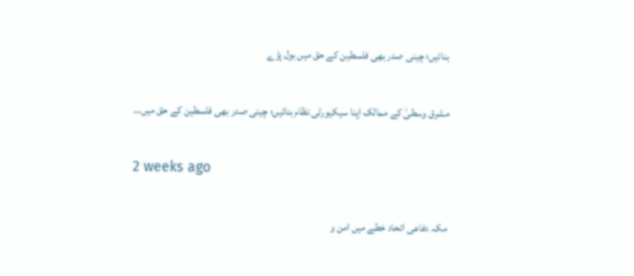بنائیں؛ چینی صدر بھی فلسطین کے حق میں بول پڑے

مشرق وسطیٰ کے ممالک اپنا سیکیورٹی نظام بنائیں؛ چینی صدر بھی فلسطین کے حق میں…

2 weeks ago

مکہ دفاعی اتحاد خطے میں امن و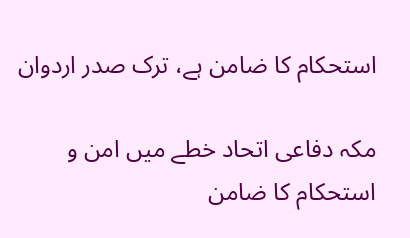استحکام کا ضامن ہے، ترک صدر اردوان

مکہ دفاعی اتحاد خطے میں امن و استحکام کا ضامن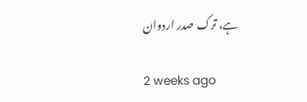ہے، ترک صدر اردوان

2 weeks ago